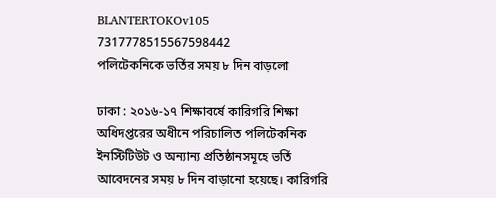BLANTERTOKOv105
7317778515567598442
পলিটেকনিকে ভর্তির সময় ৮ দিন বাড়লো

ঢাকা : ২০১৬-১৭ শিক্ষাবর্ষে কারিগরি শিক্ষা অধিদপ্তরের অধীনে পরিচালিত পলিটেকনিক ইনস্টিটিউট ও অন্যান্য প্রতিষ্ঠানসমূহে ভর্তি আবেদনের সময় ৮ দিন বাড়ানো হয়েছে। কারিগরি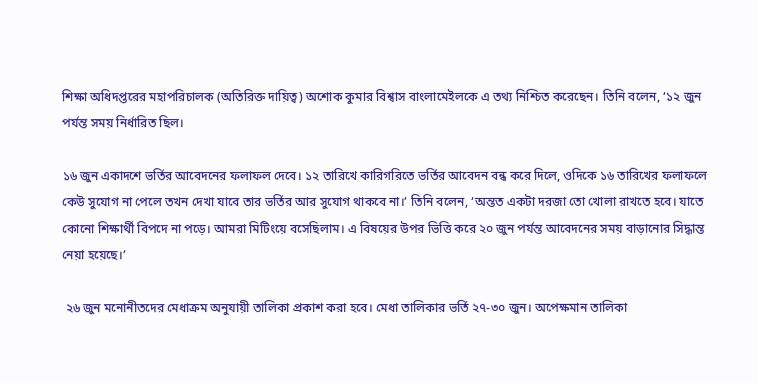শিক্ষা অধিদপ্তরের মহাপরিচালক (অতিরিক্ত দায়িত্ব) অশোক কুমার বিশ্বাস বাংলামেইলকে এ তথ্য নিশ্চিত করেছেন। তিনি বলেন, ‘১২ জুন পর্যন্ত সময় নির্ধারিত ছিল।

১৬ জুন একাদশে ভর্তির আবেদনের ফলাফল দেবে। ১২ তারিখে কারিগরিতে ভর্তির আবেদন বন্ধ করে দিলে, ওদিকে ১৬ তারিখের ফলাফলে কেউ সুযোগ না পেলে তখন দেখা যাবে তার ভর্তির আর সুযোগ থাকবে না।’ তিনি বলেন, ‘অন্তত একটা দরজা তো খোলা রাখতে হবে। যাতে কোনো শিক্ষার্থী বিপদে না পড়ে। আমরা মিটিংয়ে বসেছিলাম। এ বিষয়ের উপর ভিত্তি করে ২০ জুন পর্যন্ত আবেদনের সময় বাড়ানোর সিদ্ধান্ত নেয়া হয়েছে।’

 ২৬ জুন মনোনীতদের মেধাক্রম অনুযায়ী তালিকা প্রকাশ করা হবে। মেধা তালিকার ভর্তি ২৭-৩০ জুন। অপেক্ষমান তালিকা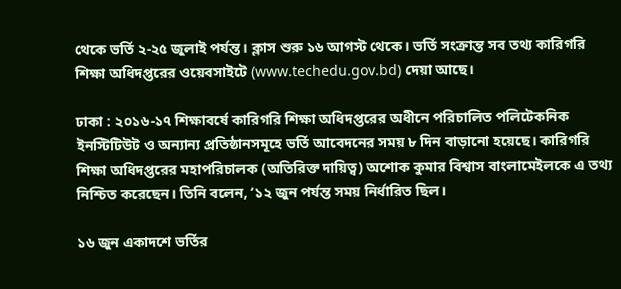থেকে ভর্তি ২-২৫ জুলাই পর্যন্ত। ক্লাস শুরু ১৬ আগস্ট থেকে। ভর্তি সংক্রান্ত সব তথ্য কারিগরি শিক্ষা অধিদপ্তরের ওয়েবসাইটে (www.techedu.gov.bd) দেয়া আছে।

ঢাকা : ২০১৬-১৭ শিক্ষাবর্ষে কারিগরি শিক্ষা অধিদপ্তরের অধীনে পরিচালিত পলিটেকনিক ইনস্টিটিউট ও অন্যান্য প্রতিষ্ঠানসমূহে ভর্তি আবেদনের সময় ৮ দিন বাড়ানো হয়েছে। কারিগরি শিক্ষা অধিদপ্তরের মহাপরিচালক (অতিরিক্ত দায়িত্ব) অশোক কুমার বিশ্বাস বাংলামেইলকে এ তথ্য নিশ্চিত করেছেন। তিনি বলেন, ‘১২ জুন পর্যন্ত সময় নির্ধারিত ছিল।

১৬ জুন একাদশে ভর্তির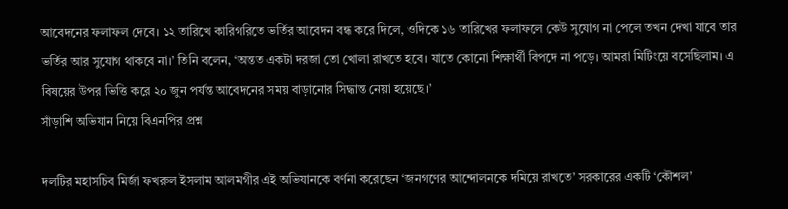আবেদনের ফলাফল দেবে। ১২ তারিখে কারিগরিতে ভর্তির আবেদন বন্ধ করে দিলে, ওদিকে ১৬ তারিখের ফলাফলে কেউ সুযোগ না পেলে তখন দেখা যাবে তার ভর্তির আর সুযোগ থাকবে না।’ তিনি বলেন, ‘অন্তত একটা দরজা তো খোলা রাখতে হবে। যাতে কোনো শিক্ষার্থী বিপদে না পড়ে। আমরা মিটিংয়ে বসেছিলাম। এ বিষয়ের উপর ভিত্তি করে ২০ জুন পর্যন্ত আবেদনের সময় বাড়ানোর সিদ্ধান্ত নেয়া হয়েছে।’
সাঁড়াশি অভিযান নিয়ে বিএনপির প্রশ্ন

দলটির মহাসচিব মির্জা ফখরুল ইসলাম আলমগীর এই অভিযানকে বর্ণনা করেছেন ‘জনগণের আন্দোলনকে দমিয়ে রাখতে’ সরকারের একটি ‘কৌশল’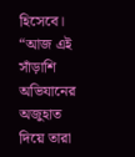হিসেবে।  “আজ এই সাঁড়াশি অভিযানের অজুহাত দিয়ে তারা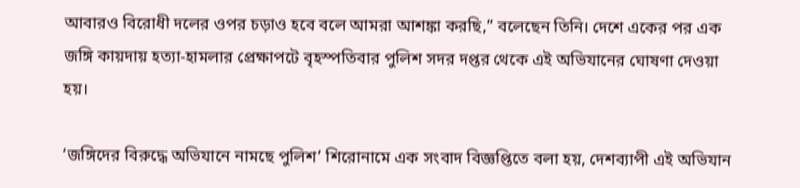আবারও বিরোধী দলের ওপর চড়াও হবে বলে আমরা আশঙ্কা করছি,” বলেছেন তিনি। দেশে একের পর এক জঙ্গি কায়দায় হত্যা-হামলার প্রেক্ষাপটে বৃহস্পতিবার পুলিশ সদর দপ্তর থেকে এই অভিযানের ঘোষণা দেওয়া হয়।

‘জঙ্গিদের বিরুদ্ধে অভিযানে নামছে পুলিশ’ শিরোনামে এক সংবাদ বিজ্ঞপ্তিতে বলা হয়, দেশব্যাপী এই অভিযান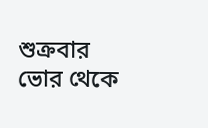শুক্রবার ভোর থেকে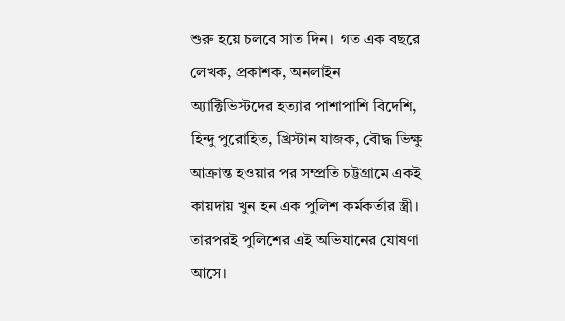শুরু হয়ে চলবে সাত দিন।  গত এক বছরে লেখক, প্রকাশক, অনলাইন অ্যাক্টিভিস্টদের হত্যার পাশাপাশি বিদেশি, হিন্দু পুরোহিত, খ্রিস্টান যাজক, বৌদ্ধ ভিক্ষু আক্রান্ত হওয়ার পর সম্প্রতি চট্টগ্রামে একই কায়দায় খুন হন এক পুলিশ কর্মকর্তার স্ত্রী। তারপরই পুলিশের এই অভিযানের যোষণা আসে।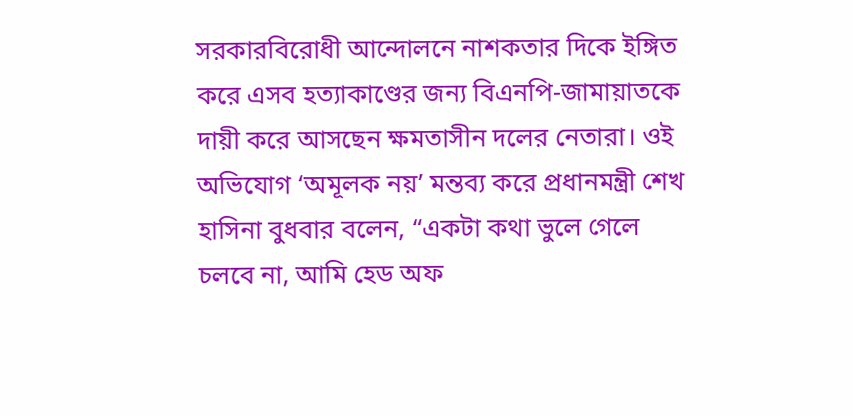সরকারবিরোধী আন্দোলনে নাশকতার দিকে ইঙ্গিত করে এসব হত্যাকাণ্ডের জন্য বিএনপি-জামায়াতকে দায়ী করে আসছেন ক্ষমতাসীন দলের নেতারা। ওই অভিযোগ ‘অমূলক নয়’ মন্তব্য করে প্রধানমন্ত্রী শেখ হাসিনা বুধবার বলেন, “একটা কথা ভুলে গেলে চলবে না, আমি হেড অফ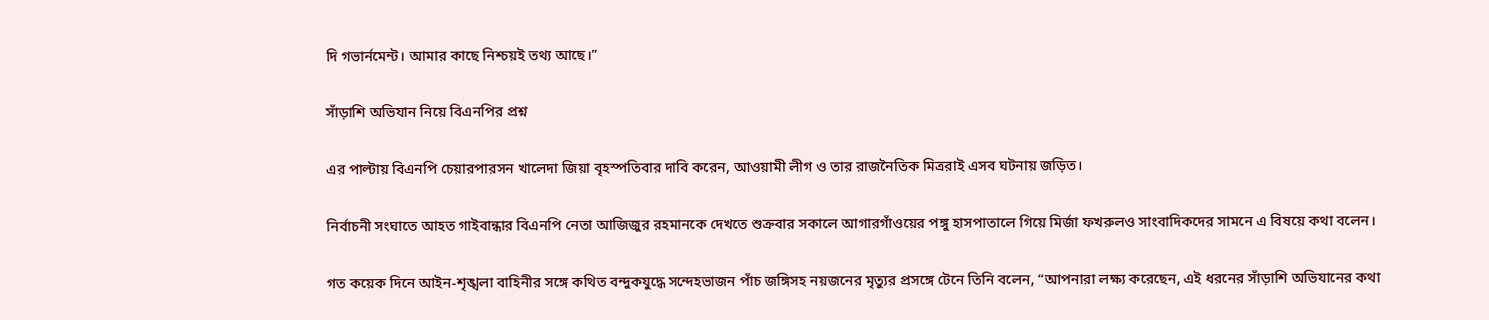দি গভার্নমেন্ট। আমার কাছে নিশ্চয়ই তথ্য আছে।”

সাঁড়াশি অভিযান নিয়ে বিএনপির প্রশ্ন

এর পাল্টায় বিএনপি চেয়ারপারসন খালেদা জিয়া বৃহস্পতিবার দাবি করেন, আওয়ামী লীগ ও তার রাজনৈতিক মিত্ররাই এসব ঘটনায় জড়িত।

নির্বাচনী সংঘাতে আহত গাইবান্ধার বিএনপি নেতা আজিজুর রহমানকে দেখতে শুক্রবার সকালে আগারগাঁওয়ের পঙ্গু হাসপাতালে গিয়ে মির্জা ফখরুলও সাংবাদিকদের সামনে এ বিষয়ে কথা বলেন।

গত কয়েক দিনে আইন-শৃঙ্খলা বাহিনীর সঙ্গে কথিত বন্দুকযুদ্ধে সন্দেহভাজন পাঁচ জঙ্গিসহ নয়জনের মৃত্যুর প্রসঙ্গে টেনে তিনি বলেন, “আপনারা লক্ষ্য করেছেন, এই ধরনের সাঁড়াশি অভিযানের কথা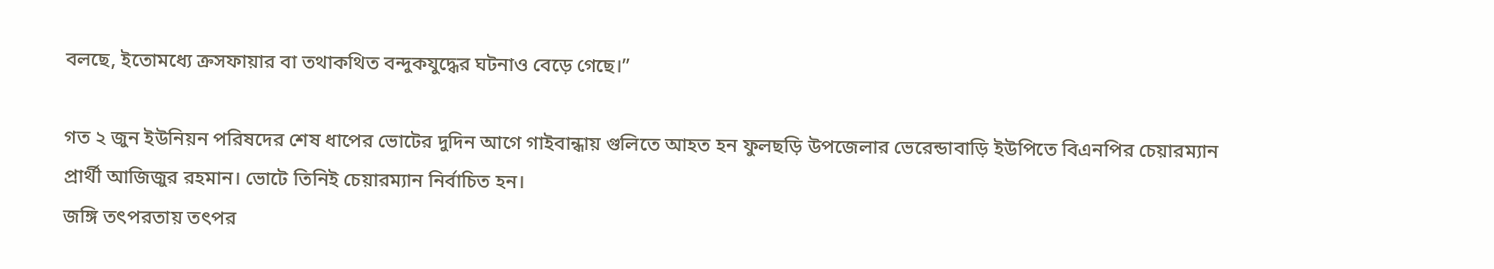বলছে, ইতোমধ্যে ক্রসফায়ার বা তথাকথিত বন্দুকযুদ্ধের ঘটনাও বেড়ে গেছে।”

গত ২ জুন ইউনিয়ন পরিষদের শেষ ধাপের ভোটের দুদিন আগে গাইবান্ধায় গুলিতে আহত হন ফুলছড়ি উপজেলার ভেরেন্ডাবাড়ি ইউপিতে বিএনপির চেয়ারম্যান প্রার্থী আজিজুর রহমান। ভোটে তিনিই চেয়ারম্যান নির্বাচিত হন।
জঙ্গি তৎপরতায় তৎপর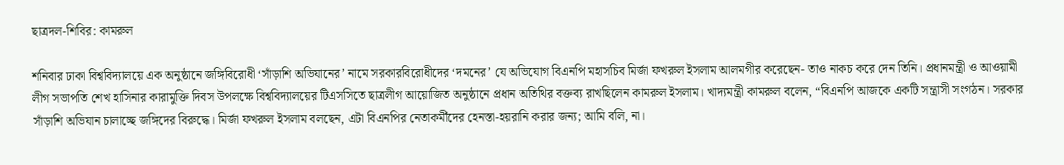ছাত্রদল-শিবির: কামরুল

শনিবার ঢাকা বিশ্ববিদ্যালয়ে এক অনুষ্ঠানে জঙ্গিবিরোধী ‘সাঁড়াশি অভিযানের’ নামে সরকারবিরোধীদের ‘দমনের’ যে অভিযোগ বিএনপি মহাসচিব মির্জা ফখরুল ইসলাম আলমগীর করেছেন- তাও নাকচ করে দেন তিনি। প্রধানমন্ত্রী ও আওয়ামী লীগ সভাপতি শেখ হাসিনার কারামুক্তি দিবস উপলক্ষে বিশ্ববিদ্যালয়ের টিএসসিতে ছাত্রলীগ আয়োজিত অনুষ্ঠানে প্রধান অতিথির বক্তব্য রাখছিলেন কামরুল ইসলাম। খাদ্যমন্ত্রী কামরুল বলেন, “বিএনপি আজকে একটি সন্ত্রাসী সংগঠন। সরকার সাঁড়াশি অভিযান চালাচ্ছে জঙ্গিদের বিরুদ্ধে। মির্জা ফখরুল ইসলাম বলছেন, এটা বিএনপির নেতাকর্মীদের হেনস্তা-হয়রানি করার জন্য; আমি বলি, না।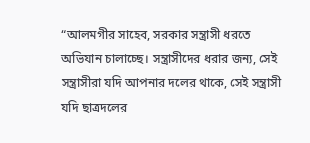“আলমগীর সাহেব, সরকার সন্ত্রাসী ধরতে অভিযান চালাচ্ছে। সন্ত্রাসীদের ধরার জন্য, সেই সন্ত্রাসীরা যদি আপনার দলের থাকে, সেই সন্ত্রাসী যদি ছাত্রদলের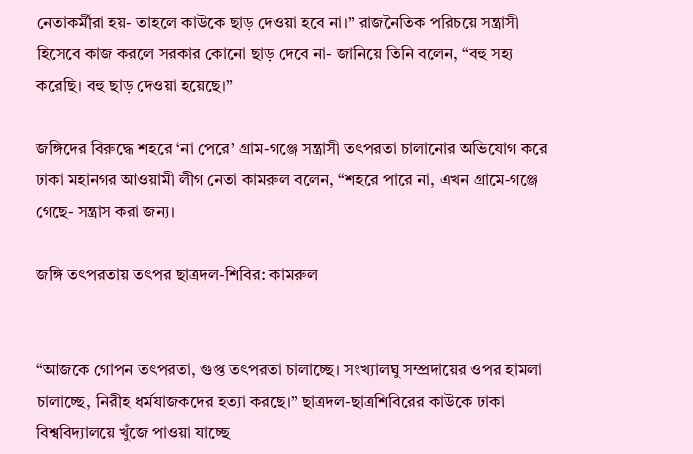নেতাকর্মীরা হয়- তাহলে কাউকে ছাড় দেওয়া হবে না।” রাজনৈতিক পরিচয়ে সন্ত্রাসী হিসেবে কাজ করলে সরকার কোনো ছাড় দেবে না- জানিয়ে তিনি বলেন, “বহু সহ্য করেছি। বহু ছাড় দেওয়া হয়েছে।”

জঙ্গিদের বিরুদ্ধে শহরে ‘না পেরে’ গ্রাম-গঞ্জে সন্ত্রাসী তৎপরতা চালানোর অভিযোগ করে ঢাকা মহানগর আওয়ামী লীগ নেতা কামরুল বলেন, “শহরে পারে না, এখন গ্রামে-গঞ্জে গেছে- সন্ত্রাস করা জন্য।

জঙ্গি তৎপরতায় তৎপর ছাত্রদল-শিবির: কামরুল


“আজকে গোপন তৎপরতা, গুপ্ত তৎপরতা চালাচ্ছে। সংখ্যালঘু সম্প্রদায়ের ওপর হামলা চালাচ্ছে, নিরীহ ধর্মযাজকদের হত্যা করছে।” ছাত্রদল-ছাত্রশিবিরের কাউকে ঢাকা বিশ্ববিদ্যালয়ে খুঁজে পাওয়া যাচ্ছে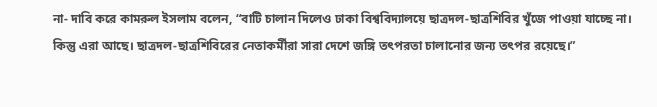না- দাবি করে কামরুল ইসলাম বলেন, “বাটি চালান দিলেও ঢাকা বিশ্ববিদ্যালয়ে ছাত্রদল-ছাত্রশিবির খুঁজে পাওয়া যাচ্ছে না। কিন্তু এরা আছে। ছাত্রদল-ছাত্রশিবিরের নেতাকর্মীরা সারা দেশে জঙ্গি তৎপরতা চালানোর জন্য তৎপর রয়েছে।”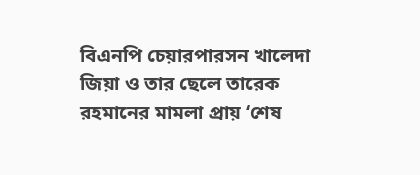বিএনপি চেয়ারপারসন খালেদা জিয়া ও তার ছেলে তারেক রহমানের মামলা প্রায় ‘শেষ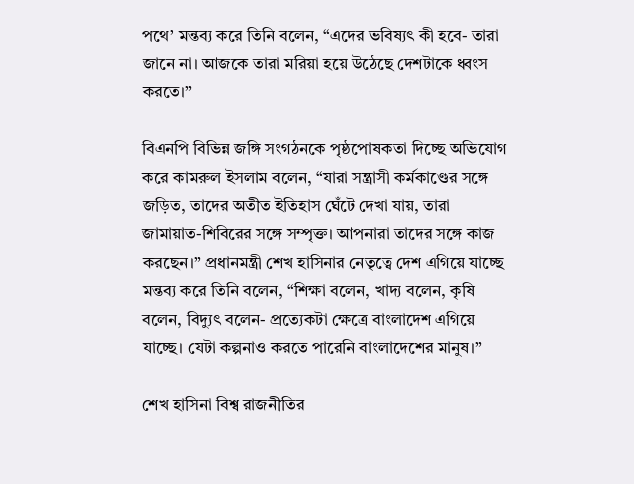পথে’ মন্তব্য করে তিনি বলেন, “এদের ভবিষ্যৎ কী হবে- তারা জানে না। আজকে তারা মরিয়া হয়ে উঠেছে দেশটাকে ধ্বংস করতে।”

বিএনপি বিভিন্ন জঙ্গি সংগঠনকে পৃষ্ঠপোষকতা দিচ্ছে অভিযোগ করে কামরুল ইসলাম বলেন, “যারা সন্ত্রাসী কর্মকাণ্ডের সঙ্গে জড়িত, তাদের অতীত ইতিহাস ঘেঁটে দেখা যায়, তারা জামায়াত-শিবিরের সঙ্গে সম্পৃক্ত। আপনারা তাদের সঙ্গে কাজ করছেন।” প্রধানমন্ত্রী শেখ হাসিনার নেতৃত্বে দেশ এগিয়ে যাচ্ছে মন্তব্য করে তিনি বলেন, “শিক্ষা বলেন, খাদ্য বলেন, কৃষি বলেন, বিদ্যুৎ বলেন- প্রত্যেকটা ক্ষেত্রে বাংলাদেশ এগিয়ে যাচ্ছে। যেটা কল্পনাও করতে পারেনি বাংলাদেশের মানুষ।”

শেখ হাসিনা বিশ্ব রাজনীতির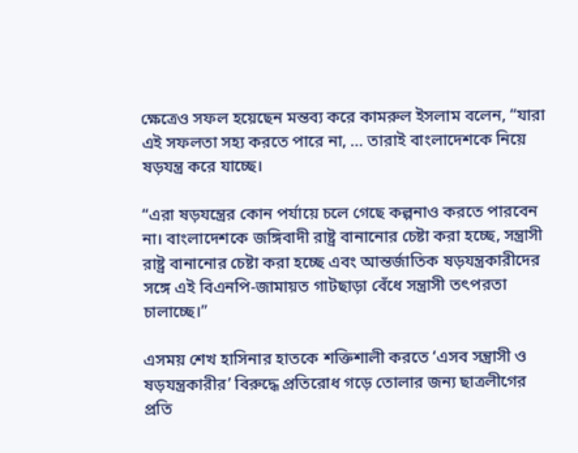ক্ষেত্রেও সফল হয়েছেন মন্তব্য করে কামরুল ইসলাম বলেন, “যারা এই সফলতা সহ্য করতে পারে না, … তারাই বাংলাদেশকে নিয়ে ষড়যন্ত্র করে যাচ্ছে।

“এরা ষড়যন্ত্রের কোন পর্যায়ে চলে গেছে কল্পনাও করতে পারবেন না। বাংলাদেশকে জঙ্গিবাদী রাষ্ট্র বানানোর চেষ্টা করা হচ্ছে, সন্ত্রাসী রাষ্ট্র বানানোর চেষ্টা করা হচ্ছে এবং আন্তর্জাতিক ষড়যন্ত্রকারীদের সঙ্গে এই বিএনপি-জামায়ত গাটছাড়া বেঁধে সন্ত্রাসী তৎপরতা চালাচ্ছে।”

এসময় শেখ হাসিনার হাতকে শক্তিশালী করতে ‘এসব সন্ত্রাসী ও ষড়যন্ত্রকারীর’ বিরুদ্ধে প্রতিরোধ গড়ে তোলার জন্য ছাত্রলীগের প্রতি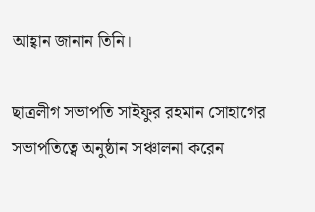আহ্বান জানান তিনি।

ছাত্রলীগ সভাপতি সাইফুর রহমান সোহাগের সভাপতিত্বে অনুষ্ঠান সঞ্চালনা করেন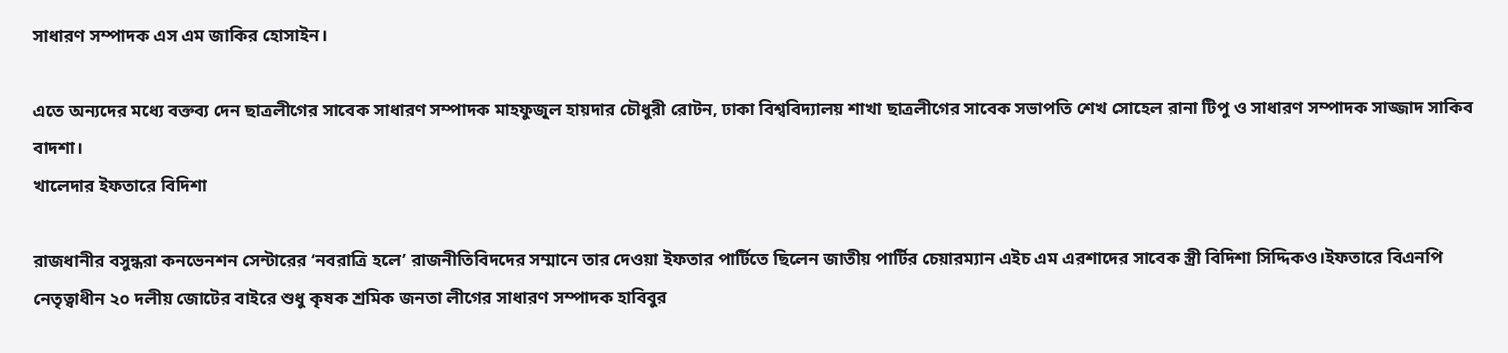সাধারণ সম্পাদক এস এম জাকির হোসাইন।

এতে অন্যদের মধ্যে বক্তব্য দেন ছাত্রলীগের সাবেক সাধারণ সম্পাদক মাহফুজুল হায়দার চৌধুরী রোটন, ঢাকা বিশ্ববিদ্যালয় শাখা ছাত্রলীগের সাবেক সভাপতি শেখ সোহেল রানা টিপু ও সাধারণ সম্পাদক সাজ্জাদ সাকিব বাদশা।
খালেদার ইফতারে বিদিশা

রাজধানীর বসুন্ধরা কনভেনশন সেন্টারের ‘নবরাত্রি হলে’ রাজনীতিবিদদের সম্মানে তার দেওয়া ইফতার পার্টিতে ছিলেন জাতীয় পার্টির চেয়ারম্যান এইচ এম এরশাদের সাবেক স্ত্রী বিদিশা সিদ্দিকও।ইফতারে বিএনপি নেতৃত্বাধীন ২০ দলীয় জোটের বাইরে শুধু কৃষক শ্রমিক জনতা লীগের সাধারণ সম্পাদক হাবিবুর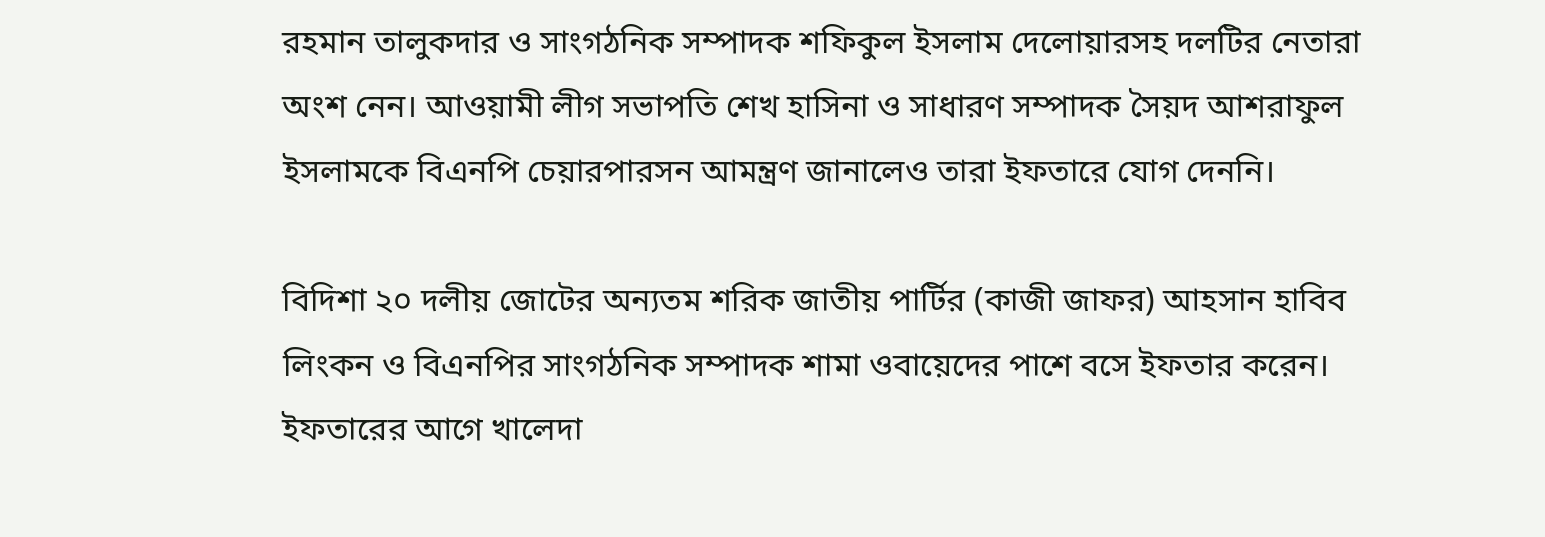রহমান তালুকদার ও সাংগঠনিক সম্পাদক শফিকুল ইসলাম দেলোয়ারসহ দলটির নেতারা অংশ নেন। আওয়ামী লীগ সভাপতি শেখ হাসিনা ও সাধারণ সম্পাদক সৈয়দ আশরাফুল ইসলামকে বিএনপি চেয়ারপারসন আমন্ত্রণ জানালেও তারা ইফতারে যোগ দেননি।

বিদিশা ২০ দলীয় জোটের অন্যতম শরিক জাতীয় পার্টির (কাজী জাফর) আহসান হাবিব লিংকন ও বিএনপির সাংগঠনিক সম্পাদক শামা ওবায়েদের পাশে বসে ইফতার করেন। ইফতারের আগে খালেদা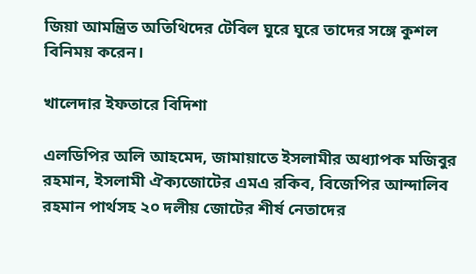জিয়া আমন্ত্রিত অতিথিদের টেবিল ঘুরে ঘুরে তাদের সঙ্গে ‍কুশল বিনিময় করেন।

খালেদার ইফতারে বিদিশা

এলডিপির অলি আহমেদ, জামায়াতে ইসলামীর অধ্যাপক মজিবুর রহমান, ইসলামী ঐক্যজোটের এমএ রকিব, বিজেপির আন্দালিব রহমান পার্থসহ ২০ দলীয় জোটের শীর্ষ নেতাদের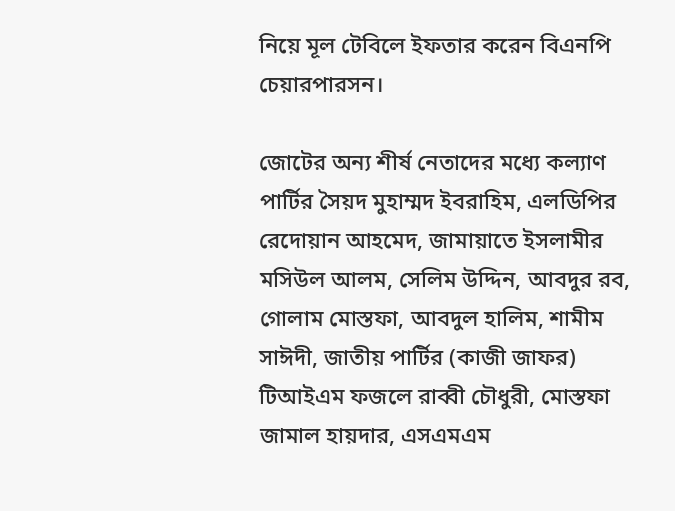নিয়ে মূল টেবিলে ইফতার করেন বিএনপি চেয়ারপারসন।

জোটের অন্য শীর্ষ নেতাদের মধ্যে কল্যাণ পার্টির সৈয়দ মুহাম্মদ ইবরাহিম, এলডিপির রেদোয়ান আহমেদ, জামায়াতে ইসলামীর মসিউল আলম, সেলিম উদ্দিন, আবদুর রব, গোলাম মোস্তফা, আবদুল হালিম, শামীম সাঈদী, জাতীয় পার্টির (কাজী জাফর) টিআইএম ফজলে রাব্বী চৌধুরী, মোস্তফা জামাল হায়দার, এসএমএম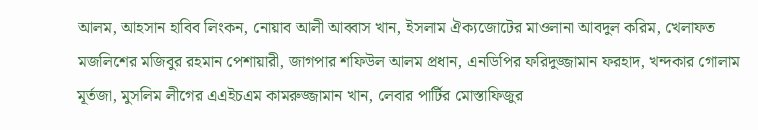আলম, আহসান হাবিব লিংকন, নোয়াব আলী আব্বাস খান, ইসলাম ঐক্যজোটের মাওলানা আবদুল করিম, খেলাফত মজলিশের মজিবুর রহমান পেশায়ারী, জাগপার শফিউল আলম প্রধান, এনডিপির ফরিদুজ্জামান ফরহাদ, খন্দকার গোলাম মূর্তজা, মুসলিম লীগের এএইচএম কামরুজ্জামান খান, লেবার পার্টির মোস্তাফিজুর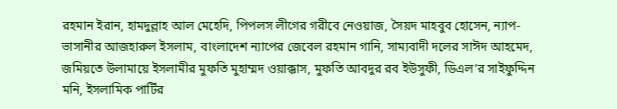রহমান ইরান, হামদুল্লাহ আল মেহেদি, পিপলস লীগের গরীবে নেওয়াজ, সৈয়দ মাহবুব হোসেন, ন্যাপ-ভাসানীর আজহারুল ইসলাম, বাংলাদেশ ন্যাপের জেবেল রহমান গানি, সাম্যবাদী দলের সাঈদ আহমেদ, জমিয়তে উলামায়ে ইসলামীর মুফতি মুহাম্মদ ওয়াক্কাস, মুফতি আবদুর রব ইউসুফী, ডিএল’র সাইফুদ্দিন মনি, ইসলামিক পার্টির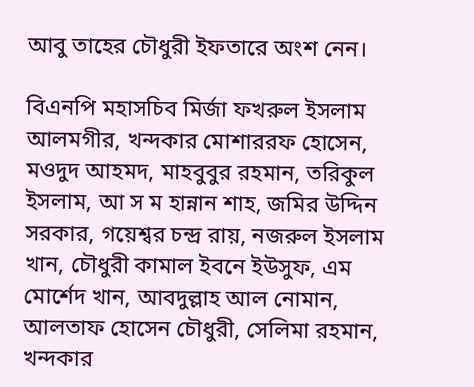আবু তাহের চৌধুরী ইফতারে অংশ নেন।

বিএনপি মহাসচিব মির্জা ফখরুল ইসলাম আলমগীর, খন্দকার মোশাররফ হোসেন, মওদুদ আহমদ, মাহবুবুর রহমান, তরিকুল ইসলাম, আ স ম হান্নান শাহ, জমির উদ্দিন সরকার, গয়েশ্বর চন্দ্র রায়, নজরুল ইসলাম খান, চৌধুরী কামাল ইবনে ইউসুফ, এম মোর্শেদ খান, আবদুল্লাহ আল নোমান, আলতাফ হোসেন চৌধুরী, সেলিমা রহমান, খন্দকার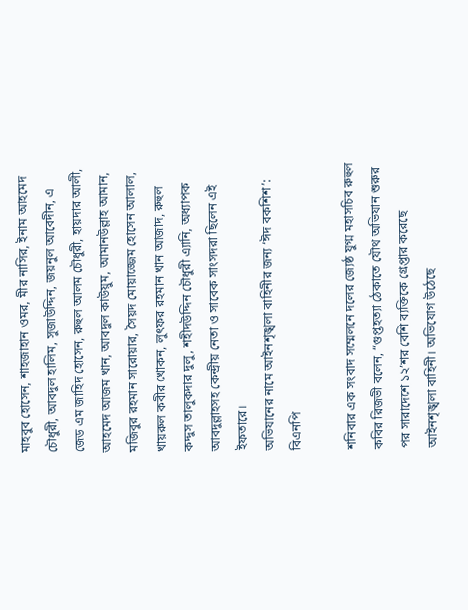মাহবুব হোসেন, শাহজাহান ওমর, মীর নাসির, ইনাম আহমেদ চৌধুরী, আবদুল হালিম, সুজাউদ্দিন, জয়নুল আবেদীন, এ জেড এম জাহিদ হোসেন, রুহুল আলম চৌধুরী, হায়দার আলী, আহমেদ আজম খান, আবদুল কাউয়ুম, আমানউল্লাহ আমান, মজিবুর রহমান সারোয়ার, সৈয়দ মোয়াজ্জেম হোসেন আলাল, খায়রুল কবীর খোকন, লুৎফর রহমান খান আজাদ, রুহুল কদ্দুস তালুকদার দুলু, শহীদউদ্দিন চৌধুরী এ্যানি, অধ্যাপক আবদুল্লাহসহ কেন্দ্রীয় নেতা ও সাবেক সাংসদরা ছিলেন এই ইফতারে।
অভিযানের নামে আইনশৃঙ্খলা বাহিনীর জন্য ‘ঈদ বকশিশ’: বিএনপি

শনিবার এক সংবাদ সম্মেলনে দলের জ্যেষ্ঠ যুগ্ম মহাসচিব রুহুল কবির রিজভী বলেন, “গুপ্তহত্যা ঠেকাতে যৌথ অভিযান শুরুর পর সারাদেশে ১২’শর বেশি ব্যক্তিকে গ্রেপ্তার করেছে আইনশৃঙ্খলা বাহিনী। অভিযোগ উঠেছে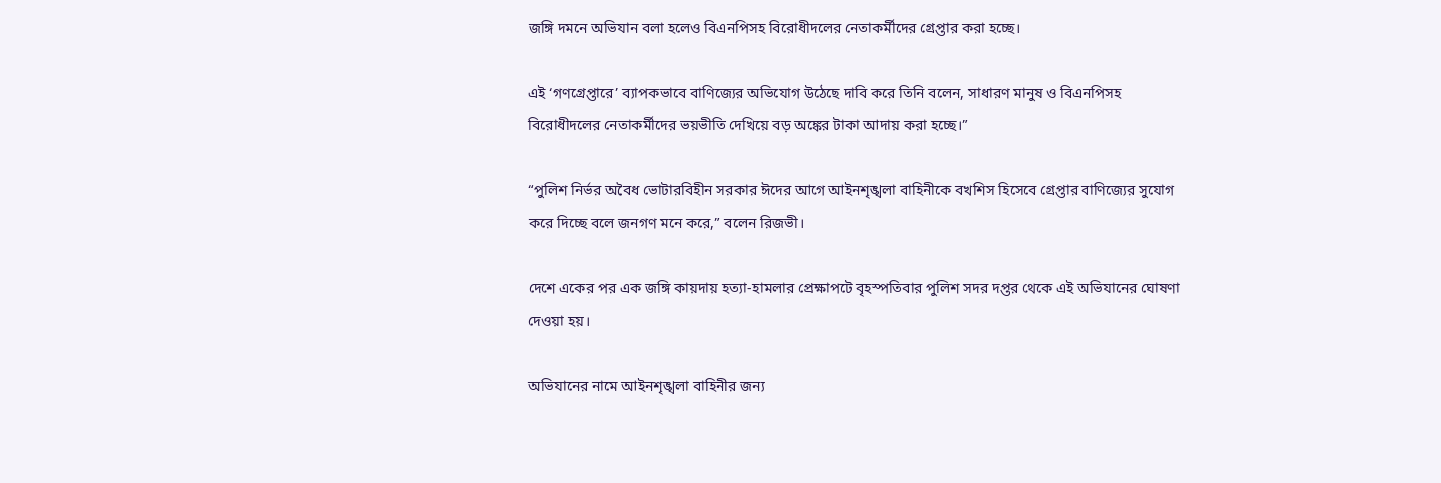জঙ্গি দমনে অভিযান বলা হলেও বিএনপিসহ বিরোধীদলের নেতাকর্মীদের গ্রেপ্তার করা হচ্ছে।

এই ‘গণগ্রেপ্তারে’ ব্যাপকভাবে বাণিজ্যের অভিযোগ উঠেছে দাবি করে তিনি বলেন, সাধারণ মানুষ ও বিএনপিসহ বিরোধীদলের নেতাকর্মীদের ভয়ভীতি দেখিয়ে বড় অঙ্কের টাকা আদায় করা হচ্ছে।”

“পুলিশ নির্ভর অবৈধ ভোটারবিহীন সরকার ঈদের আগে আইনশৃঙ্খলা বাহিনীকে বখশিস হিসেবে গ্রেপ্তার বাণিজ্যের সুযোগ করে দিচ্ছে বলে জনগণ মনে করে,” বলেন রিজভী।

দেশে একের পর এক জঙ্গি কায়দায় হত্যা-হামলার প্রেক্ষাপটে বৃহস্পতিবার পুলিশ সদর দপ্তর থেকে এই অভিযানের ঘোষণা দেওয়া হয়।

অভিযানের নামে আইনশৃঙ্খলা বাহিনীর জন্য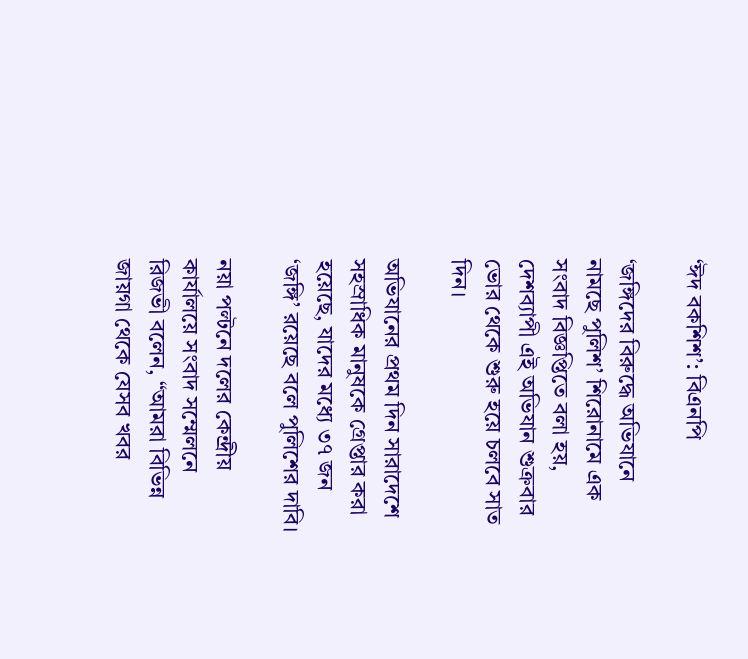‘ঈদ বকশিশ’: বিএনপি

‘জঙ্গিদের বিরুদ্ধে অভিযানে নামছে পুলিশ’ শিরোনামে এক সংবাদ বিজ্ঞপ্তিতে বলা হয়, দেশব্যাপী এই অভিযান শুক্রবার ভোর থেকে শুরু হয়ে চলবে সাত দিন।

অভিযানের প্রথম দিন সারাদেশে সহস্রাধিক মানুষকে গ্রেপ্তার করা হয়েছে, যাদের মধ্যে ৩৭ জন ‘জঙ্গি’ রয়েছে বলে পুলিশের দাবি।

নয়া পল্টনে দলের কেন্দ্রীয় কার্যালয়ে সংবাদ সম্মেলনে রিজভী বলেন, “আমরা বিভিন্ন জায়গা থেকে যেসব খবর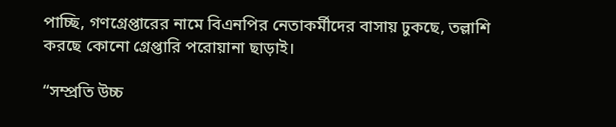পাচ্ছি, গণগ্রেপ্তারের নামে বিএনপির নেতাকর্মীদের বাসায় ঢুকছে, তল্লাশি করছে কোনো গ্রেপ্তারি পরোয়ানা ছাড়াই।

“সম্প্রতি উচ্চ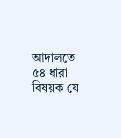আদালতে ৫৪ ধারা বিষয়ক যে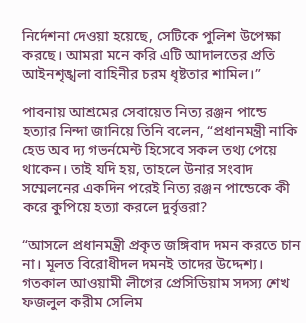নির্দেশনা দেওয়া হয়েছে, সেটিকে পুলিশ উপেক্ষা করছে। আমরা মনে করি এটি আদালতের প্রতি আইনশৃঙ্খলা বাহিনীর চরম ধৃষ্টতার শামিল।”

পাবনায় আশ্রমের সেবায়েত নিত্য রঞ্জন পান্ডে হত্যার নিন্দা জানিয়ে তিনি বলেন, “প্রধানমন্ত্রী নাকি হেড অব দ্য গভর্নমেন্ট হিসেবে সকল তথ্য পেয়ে থাকেন। তাই যদি হয়, তাহলে উনার সংবাদ সম্মেলনের একদিন পরেই নিত্য রঞ্জন পান্ডেকে কী করে কুপিয়ে হত্যা করলে দুর্বৃত্তরা?

“আসলে প্রধানমন্ত্রী প্রকৃত জঙ্গিবাদ দমন করতে চান না। মূলত বিরোধীদল দমনই তাদের উদ্দেশ্য। গতকাল আওয়ামী লীগের প্রেসিডিয়াম সদস্য শেখ ফজলুল করীম সেলিম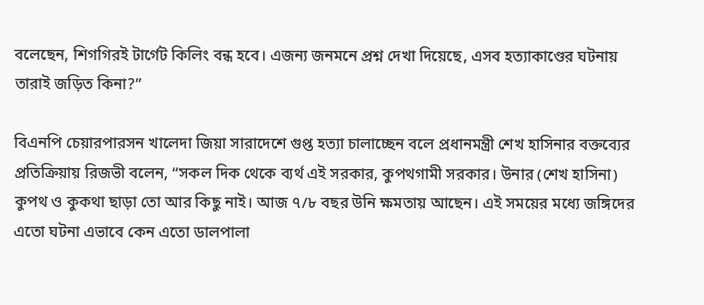বলেছেন, শিগগিরই টার্গেট কিলিং বন্ধ হবে। এজন্য জনমনে প্রশ্ন দেখা দিয়েছে, এসব হত্যাকাণ্ডের ঘটনায় তারাই জড়িত কিনা?”

বিএনপি চেয়ারপারসন খালেদা জিয়া সারাদেশে গুপ্ত হত্যা চালাচ্ছেন বলে প্রধানমন্ত্রী শেখ হাসিনার বক্তব্যের প্রতিক্রিয়ায় রিজভী বলেন, “সকল দিক থেকে ব্যর্থ এই সরকার, কুপথগামী সরকার। উনার (শেখ হাসিনা) কুপথ ও কুকথা ছাড়া তো আর কিছু নাই। আজ ৭/৮ বছর উনি ক্ষমতায় আছেন। এই সময়ের মধ্যে জঙ্গিদের এতো ঘটনা এভাবে কেন এতো ডালপালা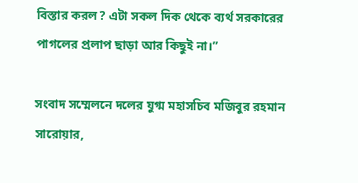বিস্তার করল? এটা সকল দিক থেকে ব্যর্থ সরকারের পাগলের প্রলাপ ছাড়া আর কিছুই না।”

সংবাদ সম্মেলনে দলের যুগ্ম মহাসচিব মজিবুর রহমান সারোয়ার,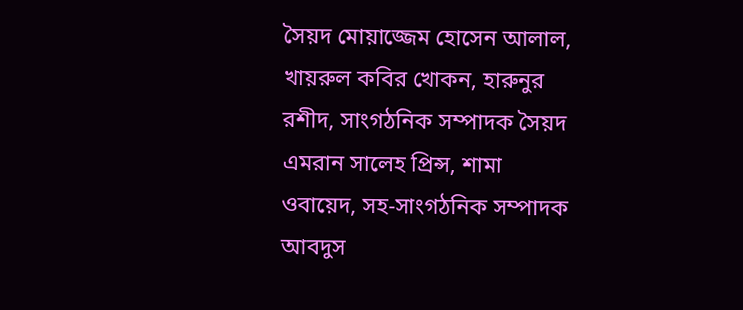সৈয়দ মোয়াজ্জেম হোসেন আলাল, খায়রুল কবির খোকন, হারুনুর রশীদ, সাংগঠনিক সম্পাদক সৈয়দ এমরান সালেহ প্রিন্স, শামা ওবায়েদ, সহ-সাংগঠনিক সম্পাদক আবদুস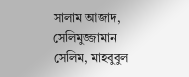সালাম আজাদ, সেলিমুজ্জামান সেলিম, মাহবুবুল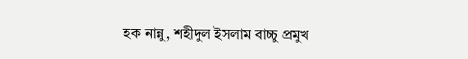হক নান্নু, শহীদুল ইসলাম বাচ্চু প্রমুখ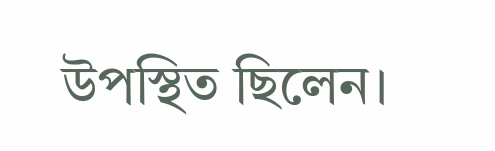উপস্থিত ছিলেন।